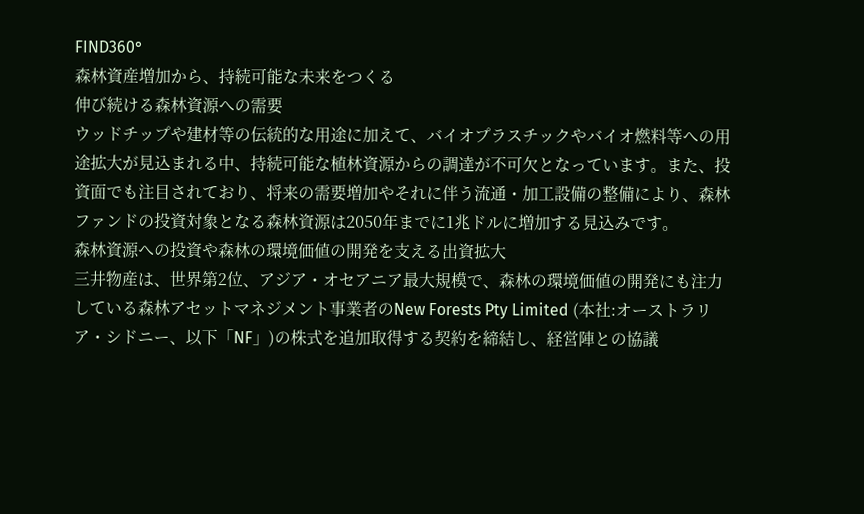FIND360°
森林資産増加から、持続可能な未来をつくる
伸び続ける森林資源への需要
ウッドチップや建材等の伝統的な用途に加えて、バイオプラスチックやバイオ燃料等への用途拡大が見込まれる中、持続可能な植林資源からの調達が不可欠となっています。また、投資面でも注目されており、将来の需要増加やそれに伴う流通・加工設備の整備により、森林ファンドの投資対象となる森林資源は2050年までに1兆ドルに増加する見込みです。
森林資源への投資や森林の環境価値の開発を支える出資拡大
三井物産は、世界第2位、アジア・オセアニア最大規模で、森林の環境価値の開発にも注力している森林アセットマネジメント事業者のNew Forests Pty Limited (本社:オーストラリア・シドニー、以下「NF」)の株式を追加取得する契約を締結し、経営陣との協議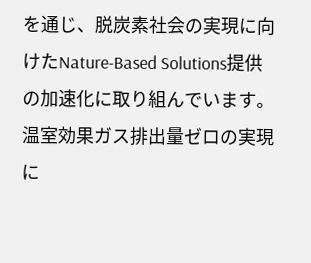を通じ、脱炭素社会の実現に向けたNature-Based Solutions提供の加速化に取り組んでいます。
温室効果ガス排出量ゼロの実現に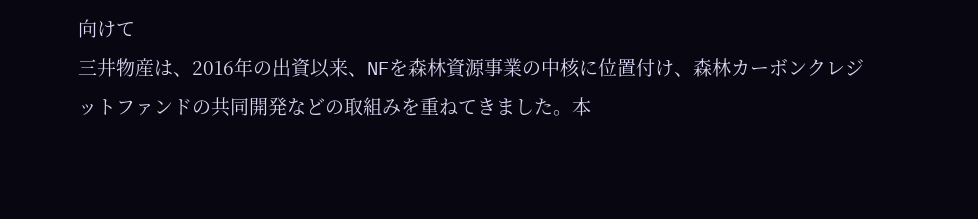向けて
三井物産は、2016年の出資以来、NFを森林資源事業の中核に位置付け、森林カーボンクレジットファンドの共同開発などの取組みを重ねてきました。本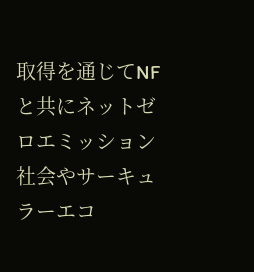取得を通じてNFと共にネットゼロエミッション社会やサーキュラーエコ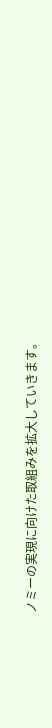ノミーの実現に向けた取組みを拡大していきます。